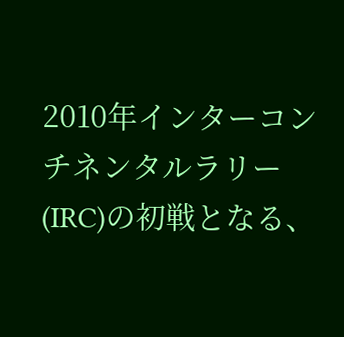2010年インターコンチネンタルラリー(IRC)の初戦となる、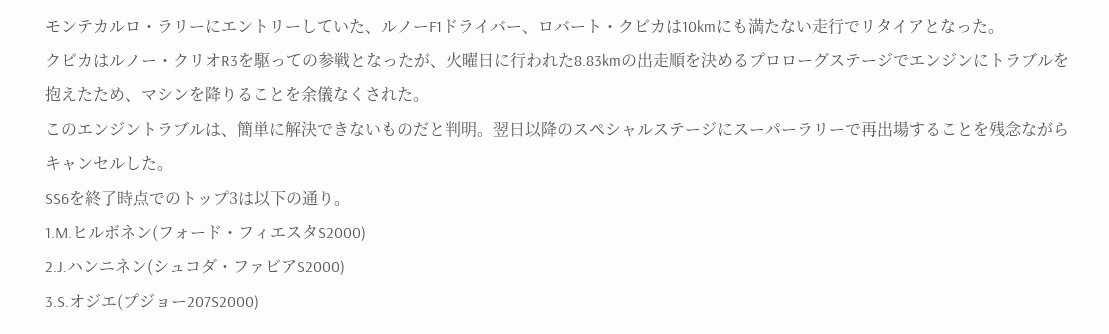モンテカルロ・ラリーにエントリーしていた、ルノーF1ドライバー、ロバート・クビカは10kmにも満たない走行でリタイアとなった。
クビカはルノー・クリオR3を駆っての参戦となったが、火曜日に行われた8.83kmの出走順を決めるプロローグステージでエンジンにトラブルを抱えたため、マシンを降りることを余儀なくされた。
このエンジントラブルは、簡単に解決できないものだと判明。翌日以降のスペシャルステージにスーパーラリーで再出場することを残念ながらキャンセルした。
SS6を終了時点でのトップ3は以下の通り。
1.M.ヒルボネン(フォード・フィエスタS2000)
2.J.ハンニネン(シュコダ・ファビアS2000)
3.S.オジエ(プジョー207S2000)